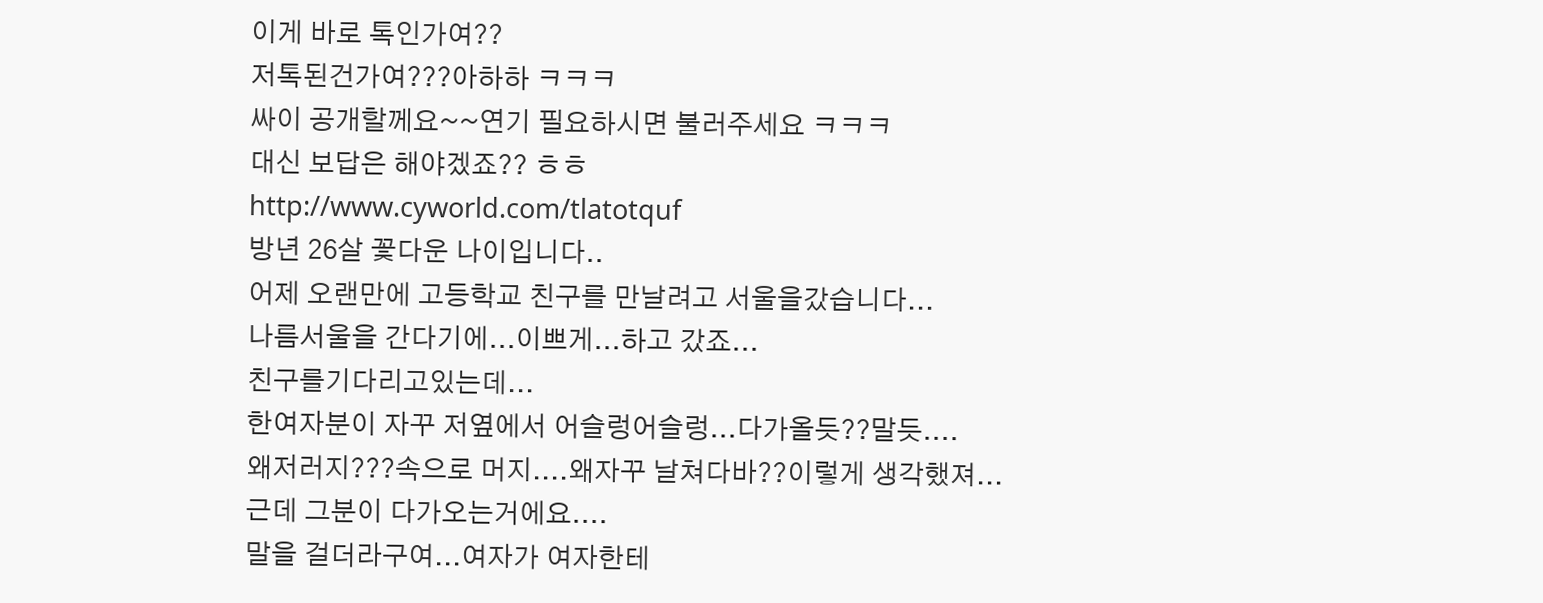이게 바로 톡인가여??
저톡된건가여???아하하 ㅋㅋㅋ
싸이 공개할께요~~연기 필요하시면 불러주세요 ㅋㅋㅋ
대신 보답은 해야겠죠?? ㅎㅎ
http://www.cyworld.com/tlatotquf
방년 26살 꽃다운 나이입니다..
어제 오랜만에 고등학교 친구를 만날려고 서울을갔습니다...
나름서울을 간다기에...이쁘게...하고 갔죠...
친구를기다리고있는데...
한여자분이 자꾸 저옆에서 어슬렁어슬렁...다가올듯??말듯....
왜저러지???속으로 머지....왜자꾸 날쳐다바??이렇게 생각했져...
근데 그분이 다가오는거에요....
말을 걸더라구여...여자가 여자한테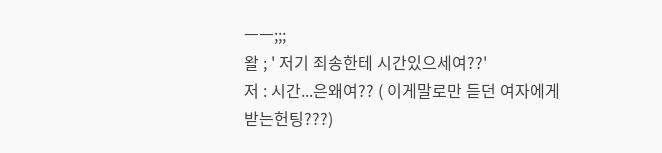ㅡㅡ;;;
왈 ; ' 저기 죄송한테 시간있으세여??'
저 : 시간...은왜여?? ( 이게말로만 듣던 여자에게 받는헌팅???)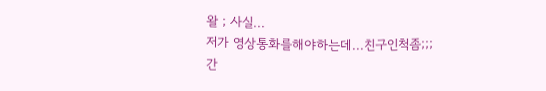왈 ; 사실...
저가 영상통화를해야하는데...친구인척좀;;;
간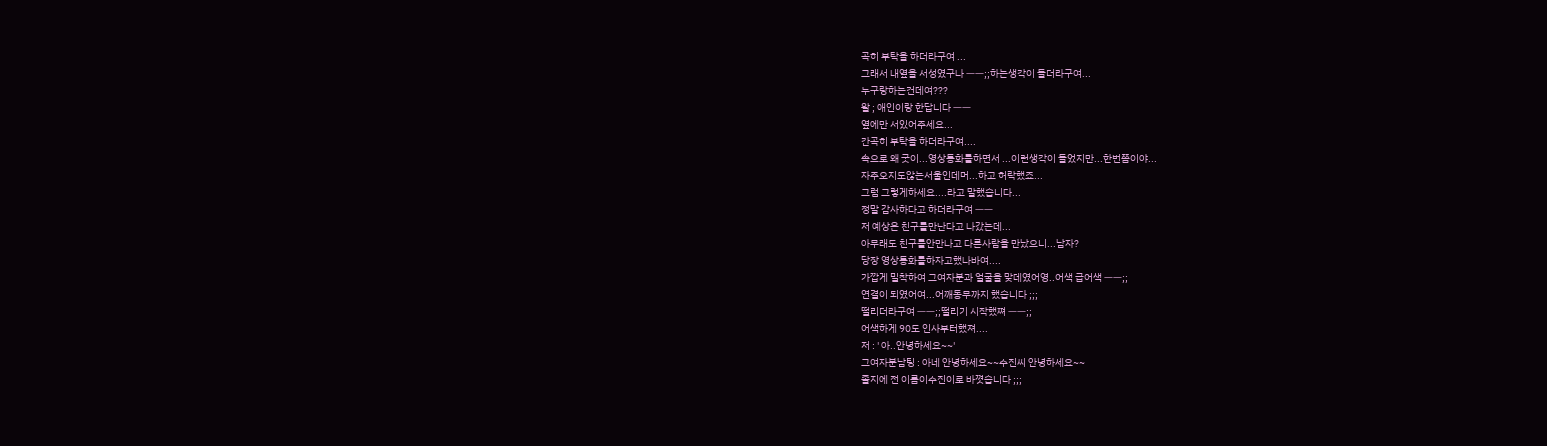곡히 부탁을 하더라구여 ...
그래서 내옆을 서성였구나 ㅡㅡ;;하는생각이 들더라구여...
누구랑하는건데여???
왈 ; 애인이랑 한답니다 ㅡㅡ
옆에만 서있어주세요...
간곡히 부탁을 하더라구여....
속으로 왜 굿이...영상통화를하면서 ...이런생각이 들었지만...한번쯤이야...
자주오지도않는서울인데머...하고 허락했죠...
그럼 그렇게하세요....라고 말했습니다...
정말 감사하다고 하더라구여 ㅡㅡ
저 예상은 친구를만난다고 나갔는데...
아무래도 친구를안만나고 다른사람을 만났으니...남자?
당장 영상통화를하자고했나바여....
가깝게 밀착하여 그여자분과 얼굴을 맞데였어영..어색 급어색 ㅡㅡ;;
연결이 되였어여...어깨동무까지 했습니다 ;;;
떨리더라구여 ㅡㅡ;;떨리기 시작했쪄 ㅡㅡ;;
어색하게 90도 인사부터했져....
저 : ' 아..안녕하세요~~'
그여자분남팅 : 아네 안녕하세요~~수진씨 안녕하세요~~
졸지에 전 이름이수진이로 바꼇습니다 ;;;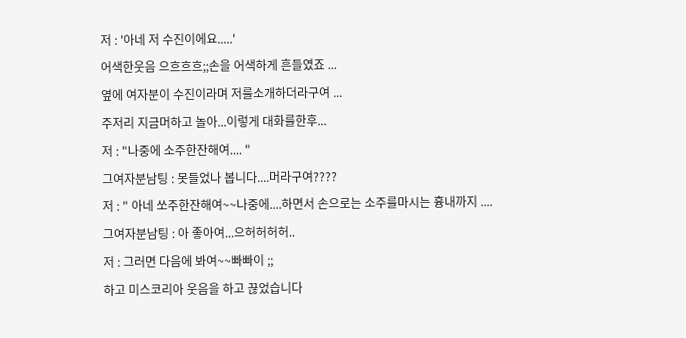저 : '아네 저 수진이에요.....'
어색한웃음 으흐흐흐;;손을 어색하게 흔들였죠 ...
옆에 여자분이 수진이라며 저를소개하더라구여 ...
주저리 지금머하고 놀아...이렇게 대화를한후...
저 : "나중에 소주한잔해여.... "
그여자분남팅 : 못들었나 봅니다....머라구여????
저 : " 아네 쏘주한잔해여~~나중에....하면서 손으로는 소주를마시는 흉내까지 ....
그여자분남팅 : 아 좋아여...으허허허허..
저 : 그러면 다음에 봐여~~빠빠이 ;;
하고 미스코리아 웃음을 하고 끊었습니다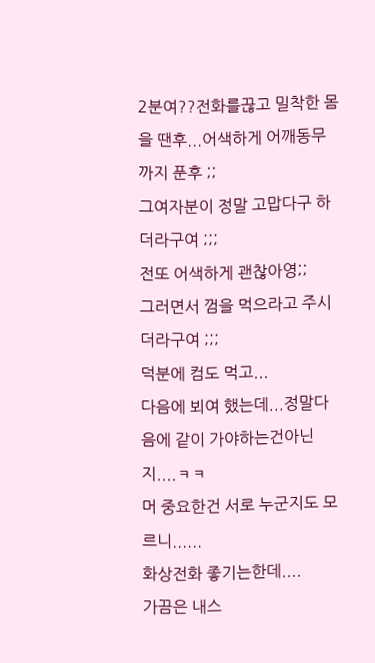2분여??전화를끊고 밀착한 몸을 땐후...어색하게 어깨동무까지 푼후 ;;
그여자분이 정말 고맙다구 하더라구여 ;;;
전또 어색하게 괜찮아영;;
그러면서 껌을 먹으라고 주시더라구여 ;;;
덕분에 컴도 먹고...
다음에 뵈여 했는데...정말다음에 같이 가야하는건아닌지....ㅋㅋ
머 중요한건 서로 누군지도 모르니......
화상전화 좋기는한데....
가끔은 내스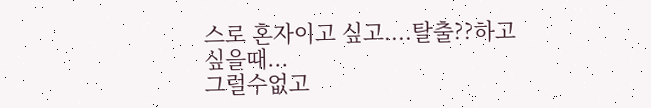스로 혼자이고 싶고....탈출??하고싶을때...
그럴수없고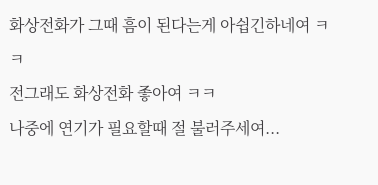화상전화가 그때 흠이 된다는게 아쉽긴하네여 ㅋㅋ
전그래도 화상전화 좋아여 ㅋㅋ
나중에 연기가 필요할때 절 불러주세여...